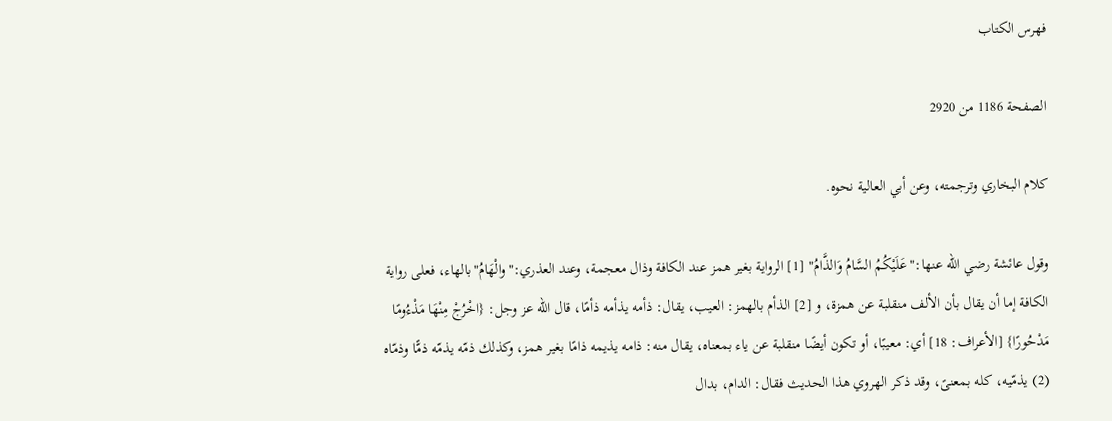فهرس الكتاب

الصفحة 1186 من 2920

كلام البخاري وترجمته، وعن أبي العالية نحوه.

وقول عائشة رضي الله عنها:"عَلَيْكُمُ السَّامُ وَالذَّامُ" [1] الرواية بغير همز عند الكافة وذال معجمة، وعند العذري:"والْهَامُ"بالهاء، فعلى رواية الكافة إما أن يقال بأن الألف منقلبة عن همزة، و [2] الذأم بالهمز: العيب، يقال: ذأمه يذأمه ذأمًا، قال الله عز وجل: {اخْرُجْ مِنْهَا مَذْءُومًا مَدْحُورًا} [الأعراف: 18] أي: معيبًا، أو تكون أيضًا منقلبة عن ياء بمعناه، يقال منه: ذامه يذيمه ذامًا بغير همز، وكذلك ذمّه يذمّه ذمًّا وذمّاه (2) يذمّيه، كله بمعنىً، وقد ذكر الهروي هذا الحديث فقال: الدام، بدال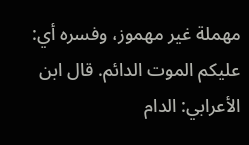مهملة غير مهموز، وفسره أي: عليكم الموت الدائم. قال ابن الأعرابي: الدام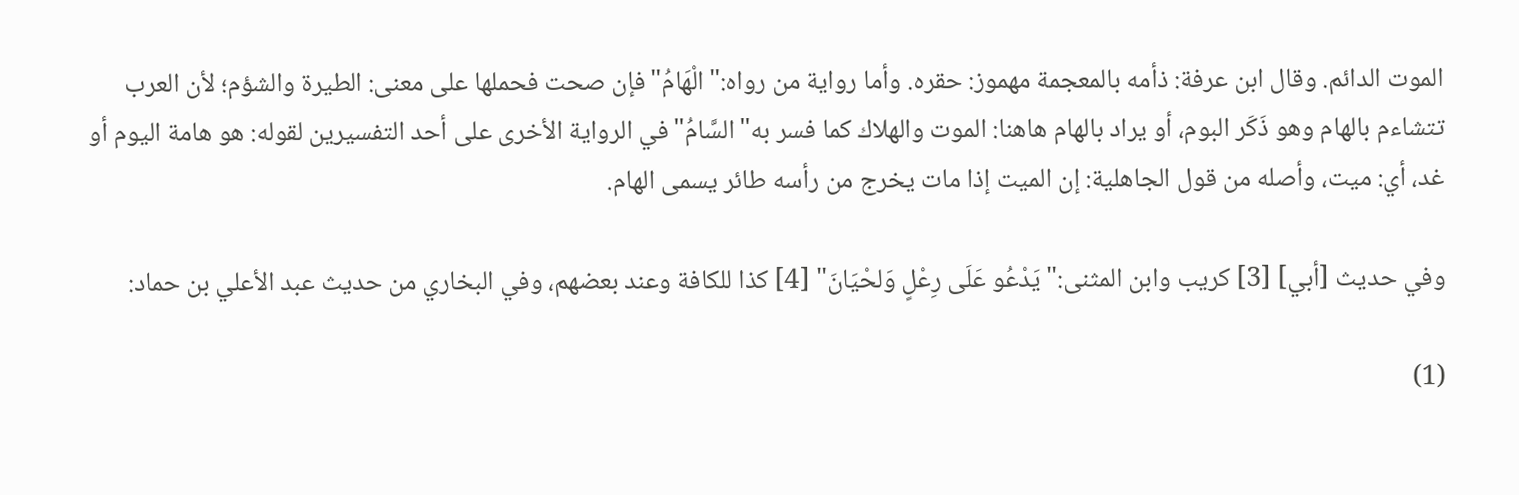الموت الدائم. وقال ابن عرفة: ذأمه بالمعجمة مهموز: حقره. وأما رواية من رواه:"الْهَامُ"فإن صحت فحملها على معنى: الطيرة والشؤم؛ لأن العرب تتشاءم بالهام وهو ذَكَر البوم، أو يراد بالهام هاهنا: الموت والهلاك كما فسر به"السَّامُ"في الرواية الأخرى على أحد التفسيرين لقوله: هو هامة اليوم أو غد، أي: ميت، وأصله من قول الجاهلية: إن الميت إذا مات يخرج من رأسه طائر يسمى الهام.

وفي حديث [أبي] [3] كريب وابن المثنى:"يَدْعُو عَلَى رِعْلٍ وَلحْيَانَ" [4] كذا للكافة وعند بعضهم، وفي البخاري من حديث عبد الأعلي بن حماد:

(1)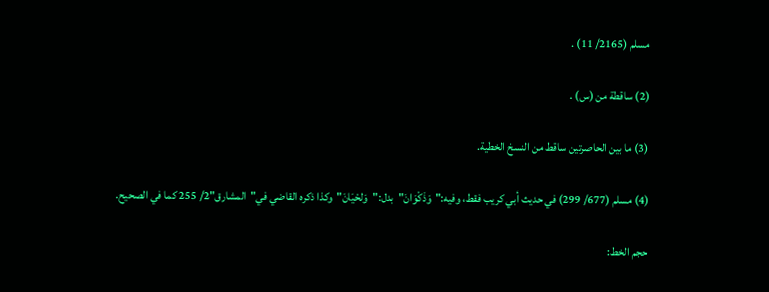مسلم (2165/ 11) .

(2) ساقطة من (س) .

(3) ما بين الحاصرتين ساقط من النسخ الخطية.

(4) مسلم (677/ 299) في حديث أبي كريب فقط، وفيه:"وَذَكْوَانَ"بدل:"وَلحْيَانَ"وكذا ذكره القاضي في"المشارق"2/ 255 كما في الصحيح.

حجم الخط: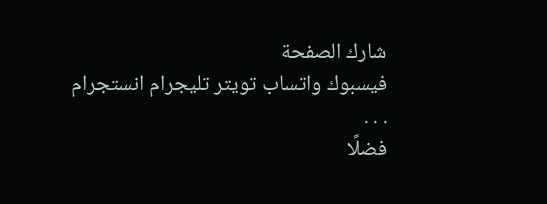شارك الصفحة
فيسبوك واتساب تويتر تليجرام انستجرام
. . .
فضلًا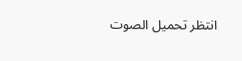انتظر تحميل الصوت